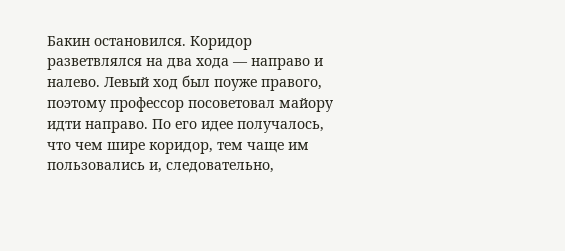Бакин остановился. Коридор разветвлялся на два хода — направо и налево. Левый ход был поуже правого, поэтому профессор посоветовал майору идти направо. По его идее получалось, что чем шире коридор, тем чаще им пользовались и, следовательно,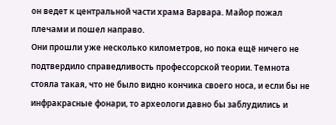он ведет к центральной части храма Варвара. Майор пожал плечами и пошел направо.
Они прошли уже несколько километров, но пока ещё ничего не подтвердило справедливость профессорской теории. Темнота стояла такая, что не было видно кончика своего носа, и если бы не инфракрасные фонари, то археологи давно бы заблудились и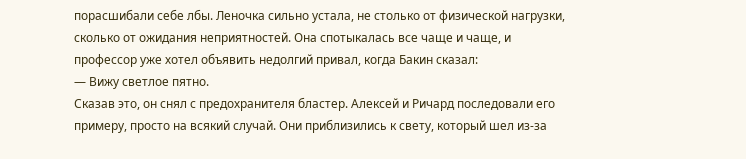порасшибали себе лбы. Леночка сильно устала, не столько от физической нагрузки, сколько от ожидания неприятностей. Она спотыкалась все чаще и чаще, и профессор уже хотел объявить недолгий привал, когда Бакин сказал:
— Вижу светлое пятно.
Сказав это, он снял с предохранителя бластер. Алексей и Ричард последовали его примеру, просто на всякий случай. Они приблизились к свету, который шел из-за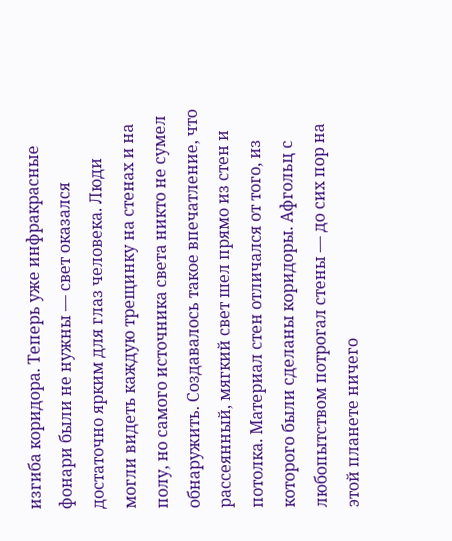изгиба коридора. Теперь уже инфракрасные фонари были не нужны — свет оказался достаточно ярким для глаз человека. Люди могли видеть каждую трещинку на стенах и на полу, но самого источника света никто не сумел обнаружить. Создавалось такое впечатление, что рассеянный, мягкий свет шел прямо из стен и потолка. Материал стен отличался от того, из которого были сделаны коридоры. Афгольц с любопытством потрогал стены — до сих пор на этой планете ничего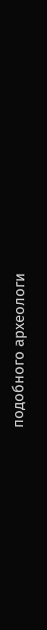подобного археологи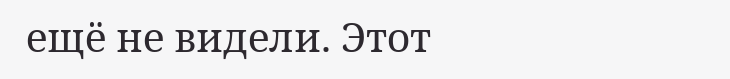ещё не видели. Этот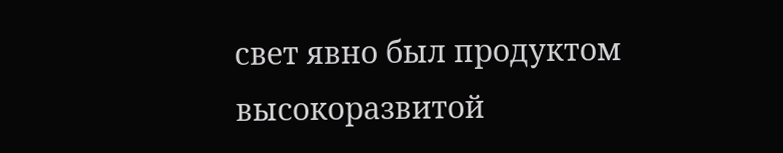свет явно был продуктом высокоразвитой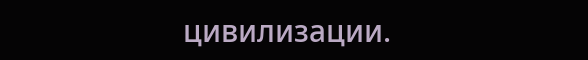цивилизации.